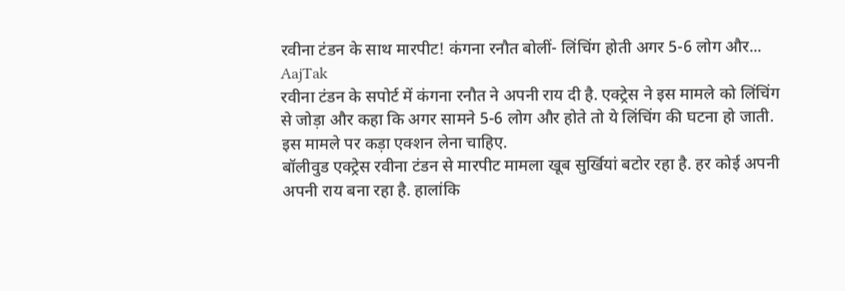रवीना टंडन के साथ मारपीट! कंगना रनौत बोलीं- लिंचिंग होती अगर 5-6 लोग और...
AajTak
रवीना टंडन के सपोर्ट में कंगना रनौत ने अपनी राय दी है. एक्ट्रेस ने इस मामले को लिंचिंग से जोड़ा और कहा कि अगर सामने 5-6 लोग और होते तो ये लिंचिंग की घटना हो जाती. इस मामले पर कड़ा एक्शन लेना चाहिए.
बॉलीवुड एक्ट्रेस रवीना टंडन से मारपीट मामला खूब सुर्खियां बटोर रहा है. हर कोई अपनी अपनी राय बना रहा है. हालांकि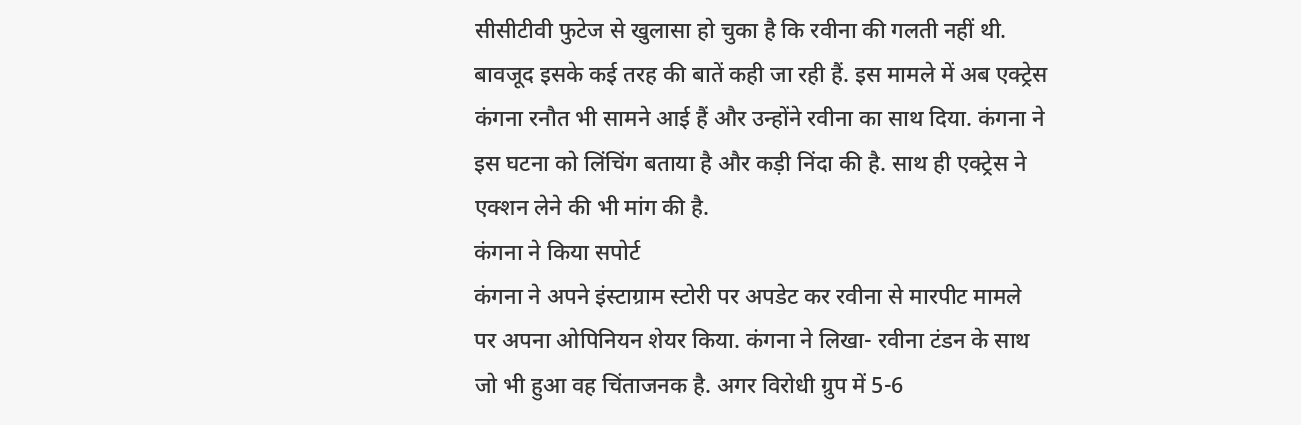सीसीटीवी फुटेज से खुलासा हो चुका है कि रवीना की गलती नहीं थी. बावजूद इसके कई तरह की बातें कही जा रही हैं. इस मामले में अब एक्ट्रेस कंगना रनौत भी सामने आई हैं और उन्होंने रवीना का साथ दिया. कंगना ने इस घटना को लिंचिंग बताया है और कड़ी निंदा की है. साथ ही एक्ट्रेस ने एक्शन लेने की भी मांग की है.
कंगना ने किया सपोर्ट
कंगना ने अपने इंस्टाग्राम स्टोरी पर अपडेट कर रवीना से मारपीट मामले पर अपना ओपिनियन शेयर किया. कंगना ने लिखा- रवीना टंडन के साथ जो भी हुआ वह चिंताजनक है. अगर विरोधी ग्रुप में 5-6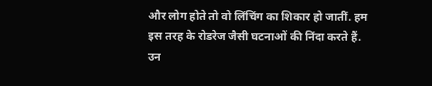और लोग होते तो वो लिंचिंग का शिकार हो जातीं. हम इस तरह के रोडरेज जैसी घटनाओं की निंदा करते हैं. उन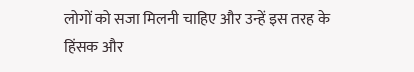लोगों को सजा मिलनी चाहिए और उन्हें इस तरह के हिंसक और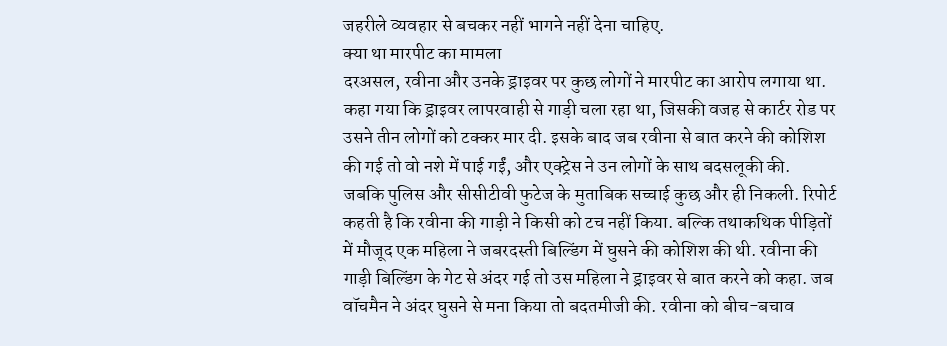जहरीले व्यवहार से बचकर नहीं भागने नहीं देना चाहिए.
क्या था मारपीट का मामला
दरअसल, रवीना और उनके ड्राइवर पर कुछ लोगों ने मारपीट का आरोप लगाया था. कहा गया कि ड्राइवर लापरवाही से गाड़ी चला रहा था, जिसकी वजह से कार्टर रोड पर उसने तीन लोगों को टक्कर मार दी. इसके बाद जब रवीना से बात करने की कोशिश की गई तो वो नशे में पाई गईं, और एक्ट्रेस ने उन लोगों के साथ बदसलूकी की.
जबकि पुलिस और सीसीटीवी फुटेज के मुताबिक सच्चाई कुछ और ही निकली. रिपोर्ट कहती है कि रवीना की गाड़ी ने किसी को टच नहीं किया. बल्कि तथाकथिक पीड़ितों में मौजूद एक महिला ने जबरदस्ती बिल्डिंग में घुसने की कोशिश की थी. रवीना की गाड़ी बिल्डिंग के गेट से अंदर गई तो उस महिला ने ड्राइवर से बात करने को कहा. जब वॉचमैन ने अंदर घुसने से मना किया तो बदतमीजी की. रवीना को बीच-बचाव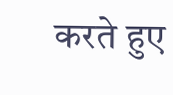करते हुए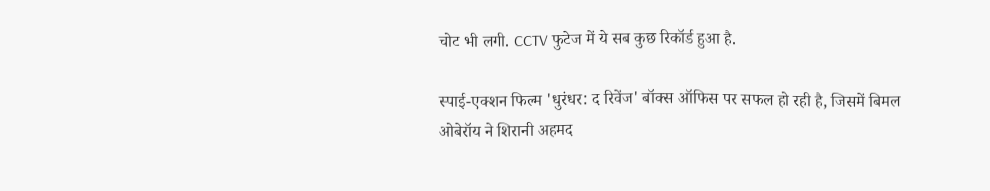चोट भी लगी. CCTV फुटेज में ये सब कुछ रिकॉर्ड हुआ है.

स्पाई-एक्शन फिल्म 'धुरंधर: द रिवेंज' बॉक्स ऑफिस पर सफल हो रही है, जिसमें बिमल ओबेरॉय ने शिरानी अहमद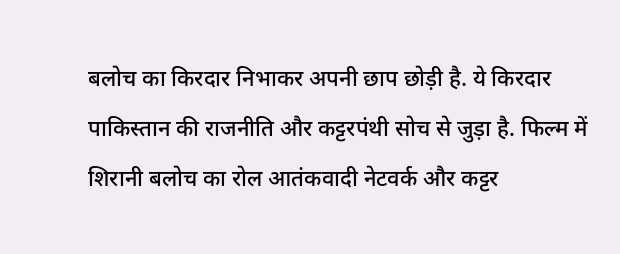बलोच का किरदार निभाकर अपनी छाप छोड़ी है. ये किरदार पाकिस्तान की राजनीति और कट्टरपंथी सोच से जुड़ा है. फिल्म में शिरानी बलोच का रोल आतंकवादी नेटवर्क और कट्टर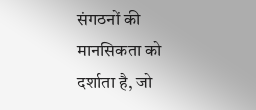संगठनों की मानसिकता को दर्शाता है, जो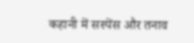कहानी में सस्पेंस और तनाव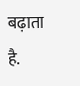बढ़ाता है.